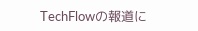TechFlowの報道に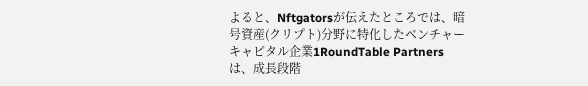よると、Nftgatorsが伝えたところでは、暗号資産(クリプト)分野に特化したベンチャーキャピタル企業1RoundTable Partnersは、成長段階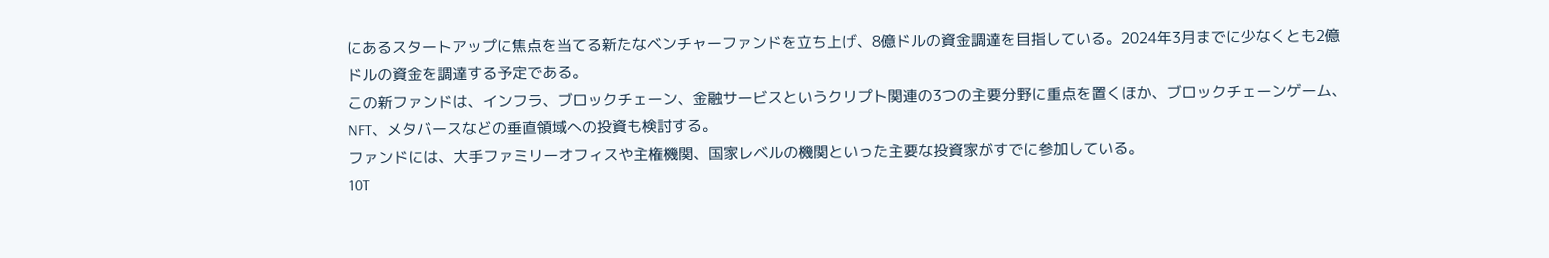にあるスタートアップに焦点を当てる新たなベンチャーファンドを立ち上げ、8億ドルの資金調達を目指している。2024年3月までに少なくとも2億ドルの資金を調達する予定である。
この新ファンドは、インフラ、ブロックチェーン、金融サービスというクリプト関連の3つの主要分野に重点を置くほか、ブロックチェーンゲーム、NFT、メタバースなどの垂直領域への投資も検討する。
ファンドには、大手ファミリーオフィスや主権機関、国家レベルの機関といった主要な投資家がすでに参加している。
10T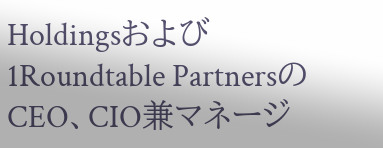Holdingsおよび1Roundtable PartnersのCEO、CIO兼マネージ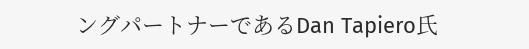ングパートナーであるDan Tapiero氏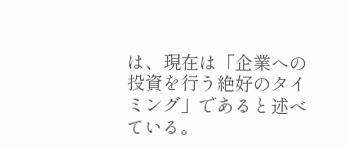は、現在は「企業への投資を行う絶好のタイミング」であると述べている。